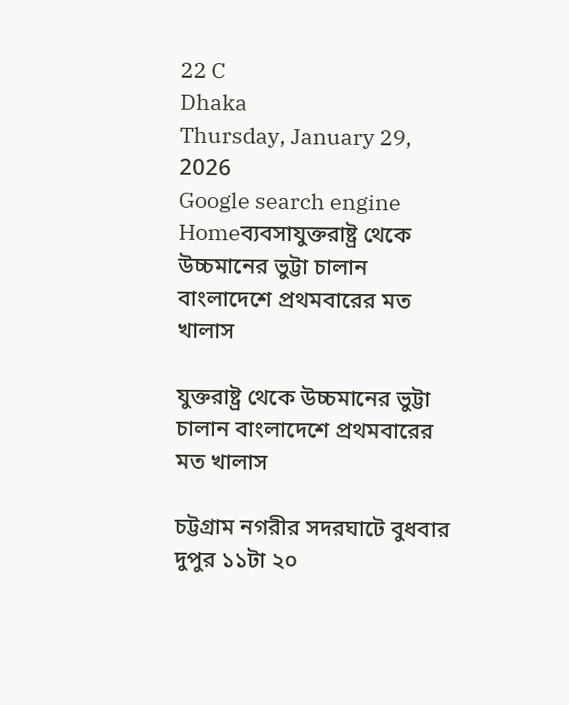22 C
Dhaka
Thursday, January 29, 2026
Google search engine
Homeব্যবসাযুক্তরাষ্ট্র থেকে উচ্চমানের ভুট্টা চালান বাংলাদেশে প্রথমবারের মত খালাস

যুক্তরাষ্ট্র থেকে উচ্চমানের ভুট্টা চালান বাংলাদেশে প্রথমবারের মত খালাস

চট্টগ্রাম নগরীর সদরঘাটে বুধবার দুপুর ১১টা ২০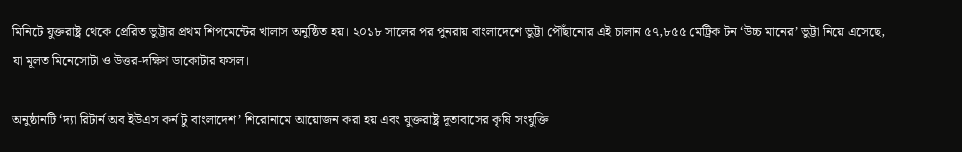মিনিটে যুক্তরাষ্ট্র থেকে প্রেরিত ভুট্টার প্রথম শিপমেন্টের খালাস অনুষ্ঠিত হয়। ২০১৮ সালের পর পুনরায় বাংলাদেশে ভুট্টা পৌঁছানোর এই চালান ৫৭,৮৫৫ মেট্রিক টন ‘উচ্চ মানের’ ভুট্টা নিয়ে এসেছে, যা মূলত মিনেসোটা ও উত্তর‑দক্ষিণ ডাকোটার ফসল।

অনুষ্ঠানটি ‘দ্যা রিটার্ন অব ইউএস কর্ন টু বাংলাদেশ’ শিরোনামে আয়োজন করা হয় এবং যুক্তরাষ্ট্র দূতাবাসের কৃষি সংযুক্তি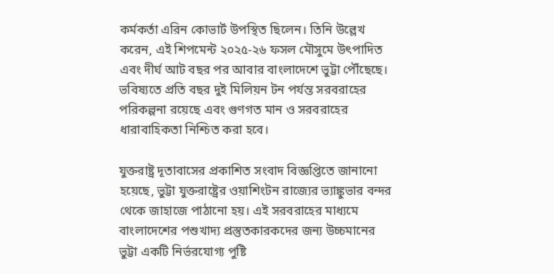কর্মকর্তা এরিন কোভার্ট উপস্থিত ছিলেন। তিনি উল্লেখ করেন, এই শিপমেন্ট ২০২৫‑২৬ ফসল মৌসুমে উৎপাদিত এবং দীর্ঘ আট বছর পর আবার বাংলাদেশে ভুট্টা পৌঁছেছে। ভবিষ্যতে প্রতি বছর দুই মিলিয়ন টন পর্যন্ত সরবরাহের পরিকল্পনা রয়েছে এবং গুণগত মান ও সরবরাহের ধারাবাহিকতা নিশ্চিত করা হবে।

যুক্তরাষ্ট্র দূতাবাসের প্রকাশিত সংবাদ বিজ্ঞপ্তিতে জানানো হয়েছে, ভুট্টা যুক্তরাষ্ট্রের ওয়াশিংটন রাজ্যের ভ্যাঙ্কুভার বন্দর থেকে জাহাজে পাঠানো হয়। এই সরবরাহের মাধ্যমে বাংলাদেশের পশুখাদ্য প্রস্তুতকারকদের জন্য উচ্চমানের ভুট্টা একটি নির্ভরযোগ্য পুষ্টি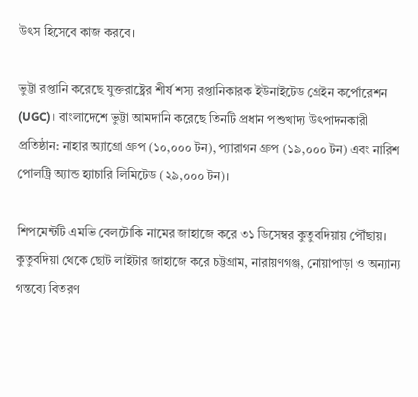উৎস হিসেবে কাজ করবে।

ভুট্টা রপ্তানি করেছে যুক্তরাষ্ট্রের শীর্ষ শস্য রপ্তানিকারক ইউনাইটেড গ্রেইন কর্পোরেশন (UGC)। বাংলাদেশে ভুট্টা আমদানি করেছে তিনটি প্রধান পশুখাদ্য উৎপাদনকারী প্রতিষ্ঠান: নাহার অ্যাগ্রো গ্রুপ (১০,০০০ টন), প্যারাগন গ্রুপ (১৯,০০০ টন) এবং নারিশ পোলট্রি অ্যান্ড হ্যাচারি লিমিটেড (২৯,০০০ টন)।

শিপমেন্টটি এমভি বেলটোকি নামের জাহাজে করে ৩১ ডিসেম্বর কুতুবদিয়ায় পৌঁছায়। কুতুবদিয়া থেকে ছোট লাইটার জাহাজে করে চট্টগ্রাম, নারায়ণগঞ্জ, নোয়াপাড়া ও অন্যান্য গন্তব্যে বিতরণ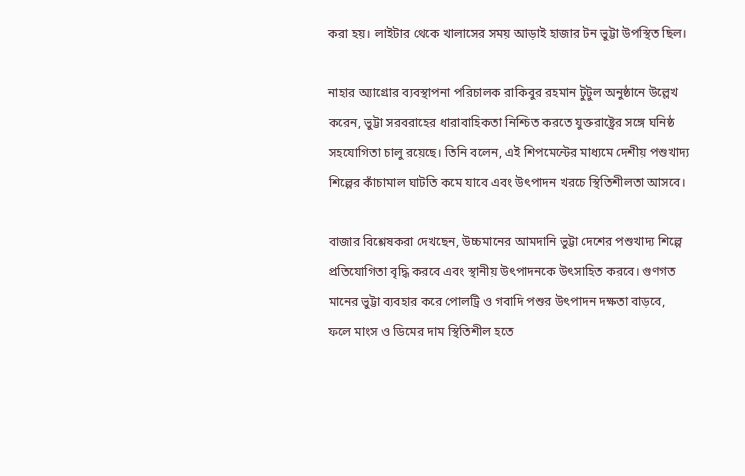করা হয়। লাইটার থেকে খালাসের সময় আড়াই হাজার টন ভুট্টা উপস্থিত ছিল।

নাহার অ্যাগ্রোর ব্যবস্থাপনা পরিচালক রাকিবুর রহমান টুটুল অনুষ্ঠানে উল্লেখ করেন, ভুট্টা সরবরাহের ধারাবাহিকতা নিশ্চিত করতে যুক্তরাষ্ট্রের সঙ্গে ঘনিষ্ঠ সহযোগিতা চালু রয়েছে। তিনি বলেন, এই শিপমেন্টের মাধ্যমে দেশীয় পশুখাদ্য শিল্পের কাঁচামাল ঘাটতি কমে যাবে এবং উৎপাদন খরচে স্থিতিশীলতা আসবে।

বাজার বিশ্লেষকরা দেখছেন, উচ্চমানের আমদানি ভুট্টা দেশের পশুখাদ্য শিল্পে প্রতিযোগিতা বৃদ্ধি করবে এবং স্থানীয় উৎপাদনকে উৎসাহিত করবে। গুণগত মানের ভুট্টা ব্যবহার করে পোলট্রি ও গবাদি পশুর উৎপাদন দক্ষতা বাড়বে, ফলে মাংস ও ডিমের দাম স্থিতিশীল হতে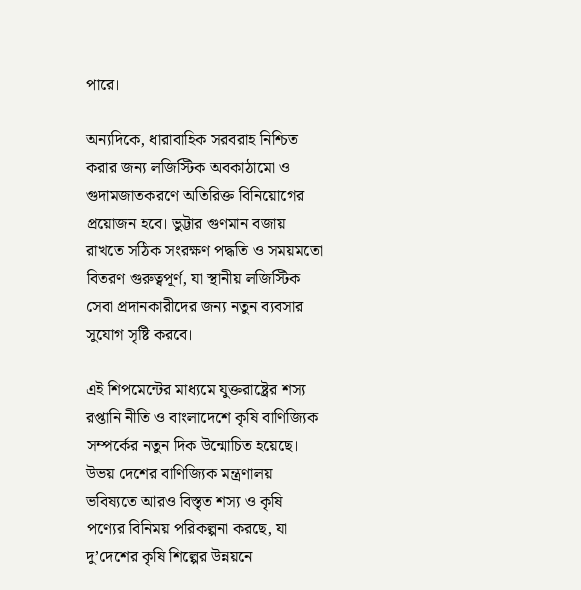পারে।

অন্যদিকে, ধারাবাহিক সরবরাহ নিশ্চিত করার জন্য লজিস্টিক অবকাঠামো ও গুদামজাতকরণে অতিরিক্ত বিনিয়োগের প্রয়োজন হবে। ভুট্টার গুণমান বজায় রাখতে সঠিক সংরক্ষণ পদ্ধতি ও সময়মতো বিতরণ গুরুত্বপূর্ণ, যা স্থানীয় লজিস্টিক সেবা প্রদানকারীদের জন্য নতুন ব্যবসার সুযোগ সৃষ্টি করবে।

এই শিপমেন্টের মাধ্যমে যুক্তরাষ্ট্রের শস্য রপ্তানি নীতি ও বাংলাদেশে কৃষি বাণিজ্যিক সম্পর্কের নতুন দিক উন্মোচিত হয়েছে। উভয় দেশের বাণিজ্যিক মন্ত্রণালয় ভবিষ্যতে আরও বিস্তৃত শস্য ও কৃষি পণ্যের বিনিময় পরিকল্পনা করছে, যা দু’দেশের কৃষি শিল্পের উন্নয়নে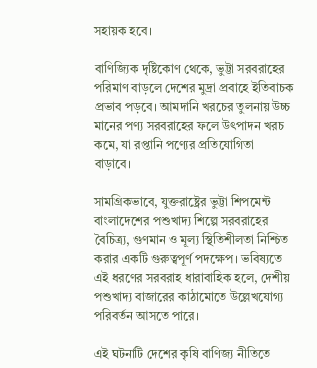সহায়ক হবে।

বাণিজ্যিক দৃষ্টিকোণ থেকে, ভুট্টা সরবরাহের পরিমাণ বাড়লে দেশের মুদ্রা প্রবাহে ইতিবাচক প্রভাব পড়বে। আমদানি খরচের তুলনায় উচ্চ মানের পণ্য সরবরাহের ফলে উৎপাদন খরচ কমে, যা রপ্তানি পণ্যের প্রতিযোগিতা বাড়াবে।

সামগ্রিকভাবে, যুক্তরাষ্ট্রের ভুট্টা শিপমেন্ট বাংলাদেশের পশুখাদ্য শিল্পে সরবরাহের বৈচিত্র্য, গুণমান ও মূল্য স্থিতিশীলতা নিশ্চিত করার একটি গুরুত্বপূর্ণ পদক্ষেপ। ভবিষ্যতে এই ধরণের সরবরাহ ধারাবাহিক হলে, দেশীয় পশুখাদ্য বাজারের কাঠামোতে উল্লেখযোগ্য পরিবর্তন আসতে পারে।

এই ঘটনাটি দেশের কৃষি বাণিজ্য নীতিতে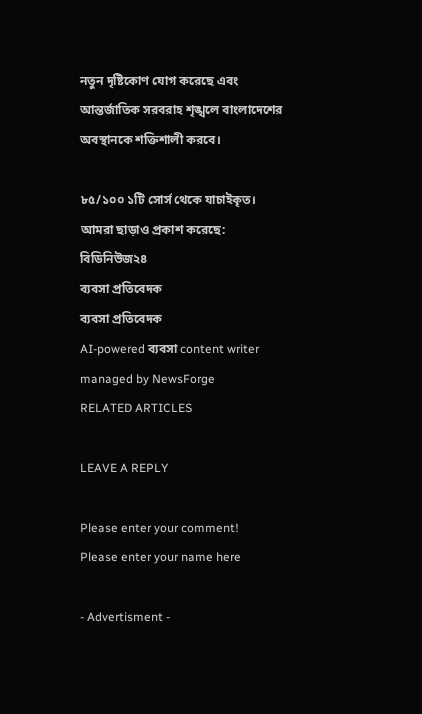নতুন দৃষ্টিকোণ যোগ করেছে এবং আন্তর্জাতিক সরবরাহ শৃঙ্খলে বাংলাদেশের অবস্থানকে শক্তিশালী করবে।

৮৫/১০০ ১টি সোর্স থেকে যাচাইকৃত।
আমরা ছাড়াও প্রকাশ করেছে: বিডিনিউজ২৪
ব্যবসা প্রতিবেদক
ব্যবসা প্রতিবেদক
AI-powered ব্যবসা content writer managed by NewsForge
RELATED ARTICLES

LEAVE A REPLY

Please enter your comment!
Please enter your name here

- Advertisment -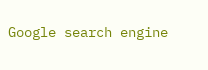Google search engine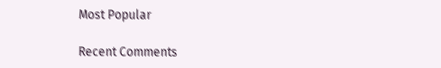Most Popular

Recent Comments